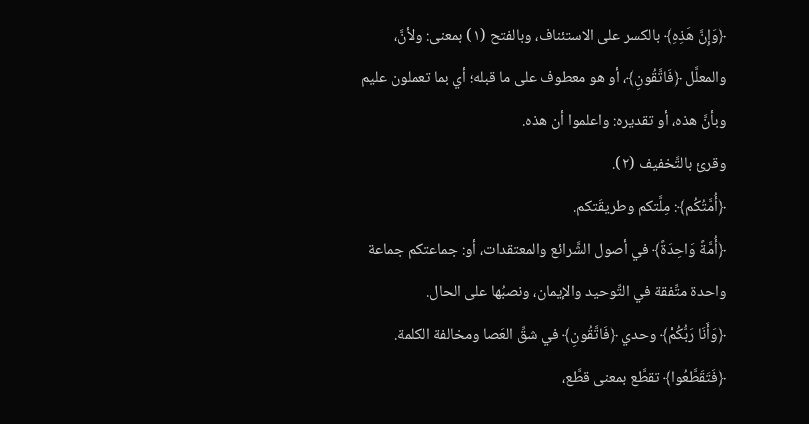﴿وَإِنَّ هَذِهِ﴾ بالكسر على الاستئناف، وبالفتح (١) بمعنى: ولأنَّ، والمعلَّل ﴿فَاتَّقُونِ﴾، أو هو معطوف على ما قبله؛ أي بما تعملون عليم وبأنَّ هذه، أو تقديره: واعلموا أن هذه.
وقرئ بالتَّخفيف (٢).
﴿أُمَّتُكُم﴾: مِلَّتكم وطريقَتكم.
﴿أُمَّةً وَاحِدَةً﴾ في أصول الشَّرائع والمعتقدات، أو: جماعتكم جماعة واحدة متِّفقة في التِّوحيد والإيمان، ونصبُها على الحال.
﴿وَأَنَا رَبُّكُمْ﴾ وحدي ﴿فَاتَّقُونِ﴾ في شقِّ العَصا ومخالفة الكلمة.
﴿فَتَقَطَّعُوا﴾ تقطَّع بمعنى قطَّع،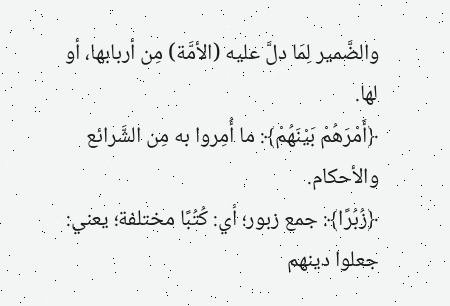والضَّمير لِمَا دلَّ عليه (الأمَّة) مِن أربابها، أو لها.
﴿أَمْرَهُمْ بَيْنَهُمْ﴾: ما أُمِروا به مِن الشَّرائع والأحكام.
﴿زُبُرًا﴾: جمع زبور؛ أي: كُتُبًا مختلفة؛ يعني: جعلوا دينهم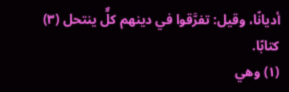أديانًا، وقيل: تفرَّقوا في دينهم كلٌّ ينتحل (٣) كتابًا.
(١) وهي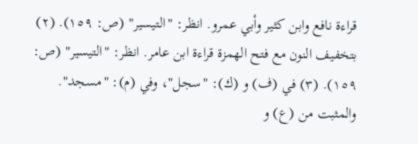قراءة نافع وابن كثير وأبي عمرو. انظر: "التيسير" (ص: ١٥٩). (٢) بتخفيف النون مع فتح الهمزة قراءة ابن عامر. انظر: "التيسير" (ص: ١٥٩). (٣) في (ف) و (ك): "سجل"، وفي (م): "مسجد". والمثبت من (ع) و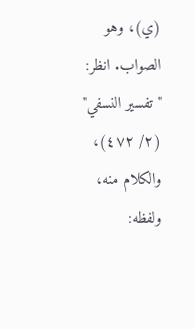(ي)، وهو الصواب. انظر: "تفسير النسفي" (٢/ ٤٧٢)، والكلام منه، ولفظه: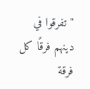"تفرقوا في دينهم فرقًا كل فرقة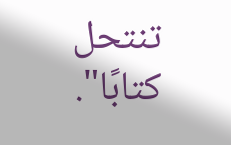تنتحل كتابًا".